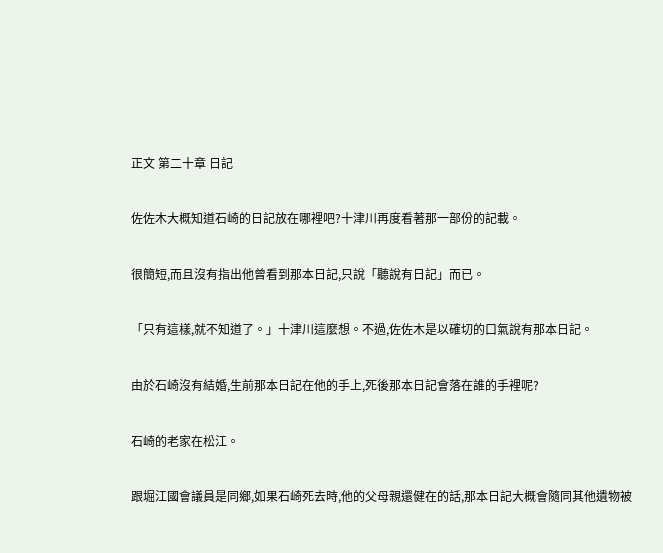正文 第二十章 日記

佐佐木大概知道石崎的日記放在哪裡吧?十津川再度看著那一部份的記載。

很簡短,而且沒有指出他曾看到那本日記,只說「聽說有日記」而已。

「只有這樣,就不知道了。」十津川這麼想。不過,佐佐木是以確切的口氣說有那本日記。

由於石崎沒有結婚,生前那本日記在他的手上,死後那本日記會落在誰的手裡呢?

石崎的老家在松江。

跟堀江國會議員是同鄉,如果石崎死去時,他的父母親還健在的話,那本日記大概會隨同其他遺物被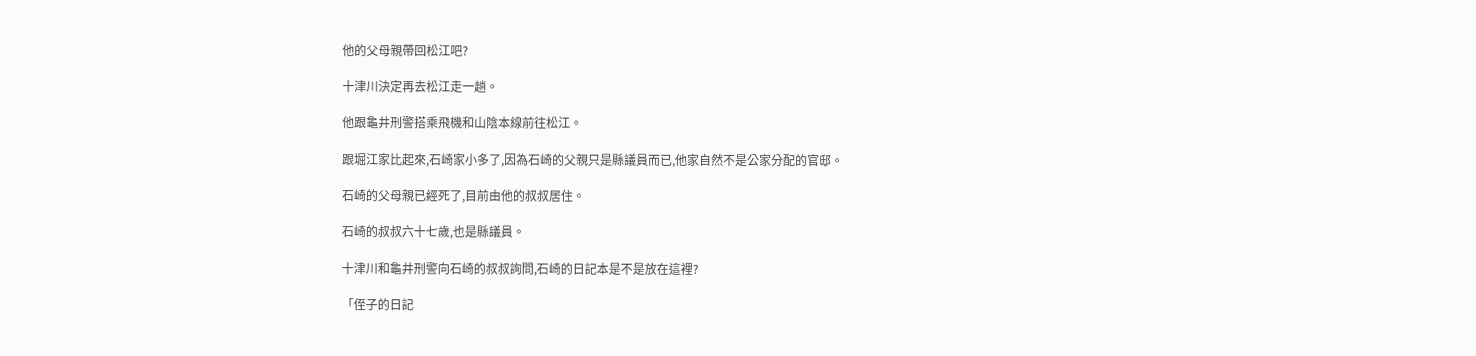他的父母親帶回松江吧?

十津川決定再去松江走一趟。

他跟龜井刑警搭乘飛機和山陰本線前往松江。

跟堀江家比起來,石崎家小多了,因為石崎的父親只是縣議員而已,他家自然不是公家分配的官邸。

石崎的父母親已經死了,目前由他的叔叔居住。

石崎的叔叔六十七歲,也是縣議員。

十津川和龜井刑警向石崎的叔叔詢問,石崎的日記本是不是放在這裡?

「侄子的日記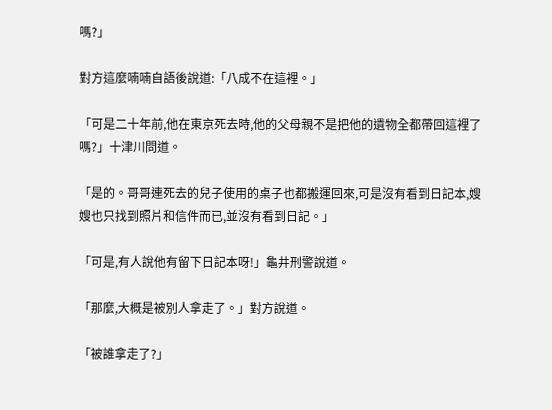嗎?」

對方這麼喃喃自語後說道:「八成不在這裡。」

「可是二十年前,他在東京死去時,他的父母親不是把他的遺物全都帶回這裡了嗎?」十津川問道。

「是的。哥哥連死去的兒子使用的桌子也都搬運回來,可是沒有看到日記本,嫂嫂也只找到照片和信件而已,並沒有看到日記。」

「可是,有人說他有留下日記本呀!」龜井刑警說道。

「那麼,大概是被別人拿走了。」對方說道。

「被誰拿走了?」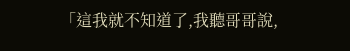「這我就不知道了,我聽哥哥說,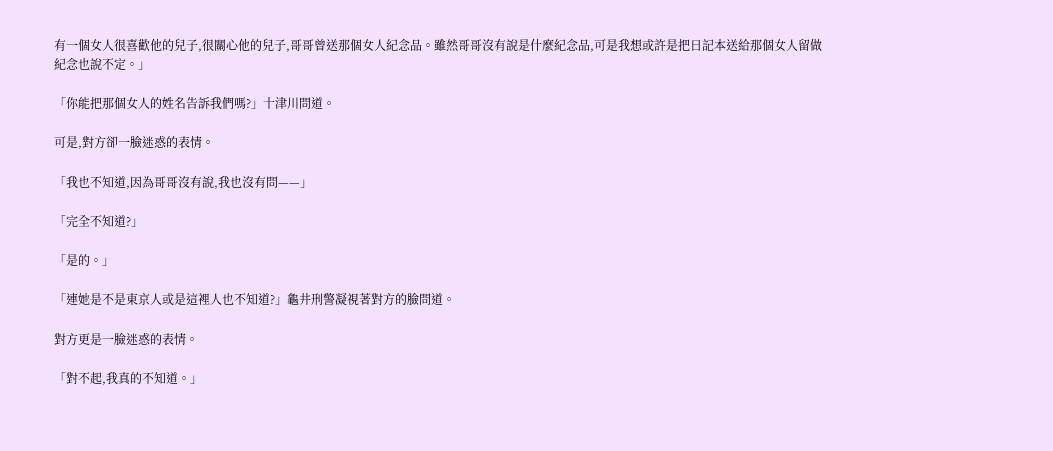有一個女人很喜歡他的兒子,很關心他的兒子,哥哥曾送那個女人紀念品。雖然哥哥沒有說是什麼紀念品,可是我想或許是把日記本送給那個女人留做紀念也說不定。」

「你能把那個女人的姓名告訴我們嗎?」十津川問道。

可是,對方卻一臉迷惑的表情。

「我也不知道,因為哥哥沒有說,我也沒有問——」

「完全不知道?」

「是的。」

「連她是不是東京人或是這裡人也不知道?」龜井刑警凝視著對方的臉問道。

對方更是一臉迷惑的表情。

「對不起,我真的不知道。」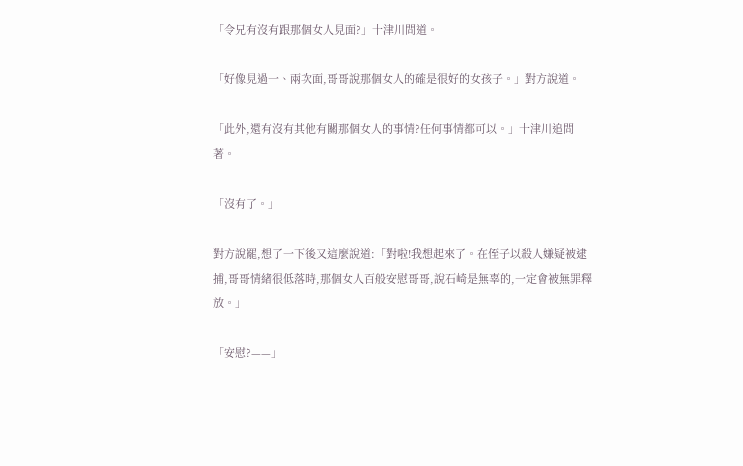「令兄有沒有跟那個女人見面?」十津川問道。

「好像見過一、兩次面,哥哥說那個女人的確是很好的女孩子。」對方說道。

「此外,還有沒有其他有關那個女人的事情?任何事情都可以。」十津川追問著。

「沒有了。」

對方說罷,想了一下後又這麼說道:「對啦!我想起來了。在侄子以殺人嫌疑被逮捕,哥哥情緒很低落時,那個女人百般安慰哥哥,說石崎是無辜的,一定會被無罪釋放。」

「安慰?——」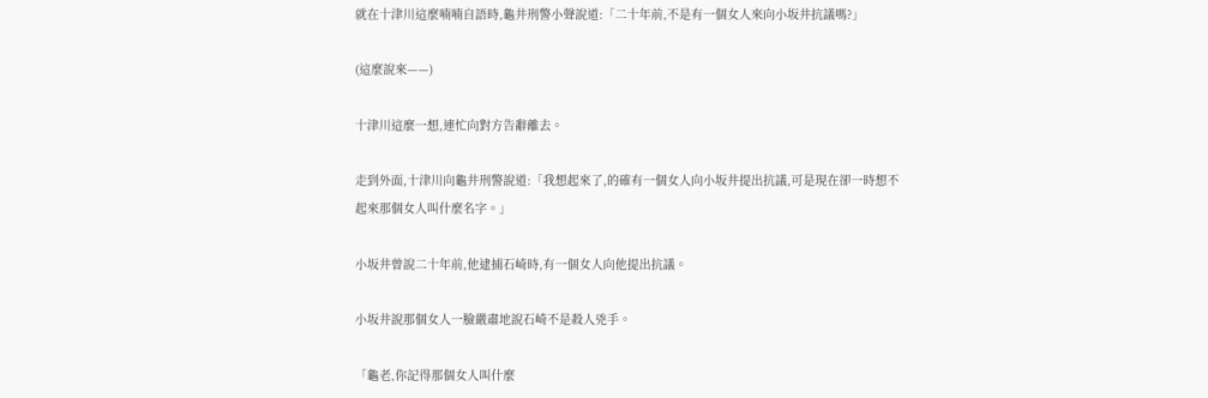就在十津川這麼喃喃自語時,龜井刑警小聲說道:「二十年前,不是有一個女人來向小坂井抗議嗎?」

(這麼說來——)

十津川這麼一想,連忙向對方告辭離去。

走到外面,十津川向龜井刑警說道:「我想起來了,的確有一個女人向小坂井提出抗議,可是現在卻一時想不起來那個女人叫什麼名字。」

小坂井曾說二十年前,他逮捕石崎時,有一個女人向他提出抗議。

小坂井說那個女人一臉嚴肅地說石崎不是殺人兇手。

「龜老,你記得那個女人叫什麼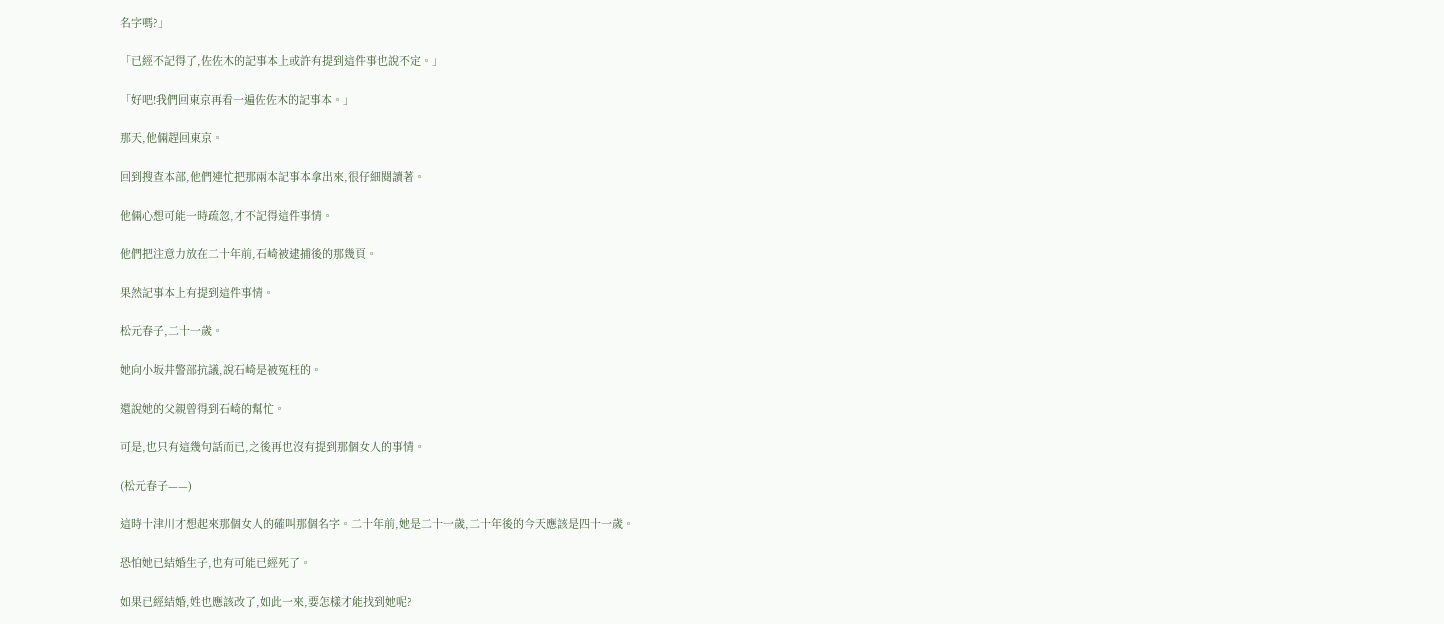名字嗎?」

「已經不記得了,佐佐木的記事本上或許有提到這件事也說不定。」

「好吧!我們回東京再看一遍佐佐木的記事本。」

那天,他倆趕回東京。

回到搜查本部,他們連忙把那兩本記事本拿出來,很仔細閱讀著。

他倆心想可能一時疏忽,才不記得這件事情。

他們把注意力放在二十年前,石崎被逮捕後的那幾頁。

果然記事本上有提到這件事情。

松元春子,二十一歲。

她向小坂井警部抗議,說石崎是被冤枉的。

還說她的父親曾得到石崎的幫忙。

可是,也只有這幾句話而已,之後再也沒有提到那個女人的事情。

(松元春子——)

這時十津川才想起來那個女人的確叫那個名字。二十年前,她是二十一歲,二十年後的今天應該是四十一歲。

恐怕她已結婚生子,也有可能已經死了。

如果已經結婚,姓也應該改了,如此一來,要怎樣才能找到她呢?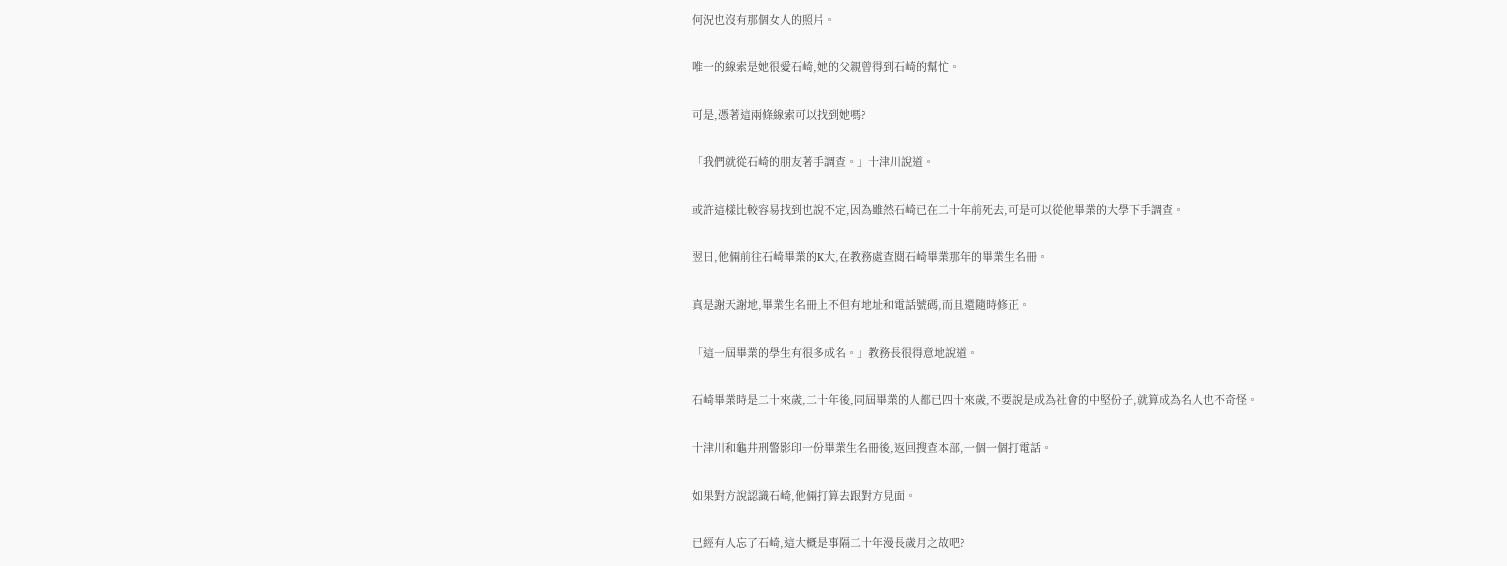何況也沒有那個女人的照片。

唯一的線索是她很愛石崎,她的父親曾得到石崎的幫忙。

可是,憑著這兩條線索可以找到她嗎?

「我們就從石崎的朋友著手調查。」十津川說道。

或許這樣比較容易找到也說不定,因為雖然石崎已在二十年前死去,可是可以從他畢業的大學下手調查。

翌日,他倆前往石崎畢業的K大,在教務處查閱石崎畢業那年的畢業生名冊。

真是謝天謝地,畢業生名冊上不但有地址和電話號碼,而且還隨時修正。

「這一屆畢業的學生有很多成名。」教務長很得意地說道。

石崎畢業時是二十來歲,二十年後,同屆畢業的人都已四十來歲,不要說是成為社會的中堅份子,就算成為名人也不奇怪。

十津川和龜井刑警影印一份畢業生名冊後,返回搜查本部,一個一個打電話。

如果對方說認識石崎,他倆打算去跟對方見面。

已經有人忘了石崎,這大概是事隔二十年漫長歲月之故吧?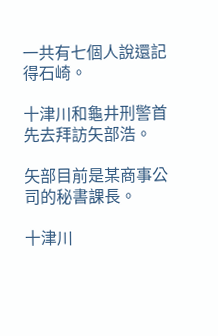一共有七個人說還記得石崎。

十津川和龜井刑警首先去拜訪矢部浩。

矢部目前是某商事公司的秘書課長。

十津川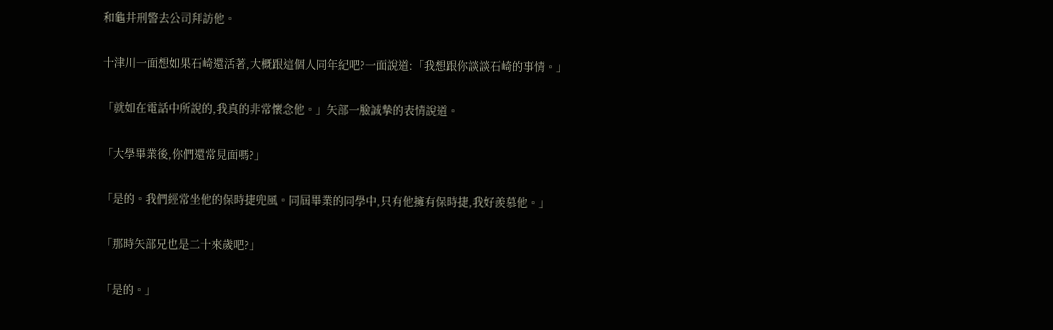和龜井刑警去公司拜訪他。

十津川一面想如果石崎還活著,大概跟這個人同年紀吧?一面說道:「我想跟你談談石崎的事情。」

「就如在電話中所說的,我真的非常懷念他。」矢部一臉誠摯的表情說道。

「大學畢業後,你們還常見面嗎?」

「是的。我們經常坐他的保時捷兜風。同屆畢業的同學中,只有他擁有保時捷,我好羨慕他。」

「那時矢部兄也是二十來歲吧?」

「是的。」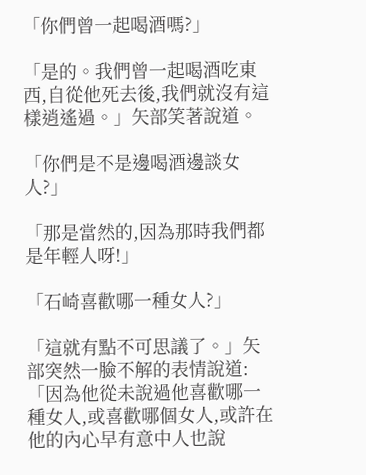「你們曾一起喝酒嗎?」

「是的。我們曾一起喝酒吃東西,自從他死去後,我們就沒有這樣逍遙過。」矢部笑著說道。

「你們是不是邊喝酒邊談女人?」

「那是當然的,因為那時我們都是年輕人呀!」

「石崎喜歡哪一種女人?」

「這就有點不可思議了。」矢部突然一臉不解的表情說道:「因為他從未說過他喜歡哪一種女人,或喜歡哪個女人,或許在他的內心早有意中人也說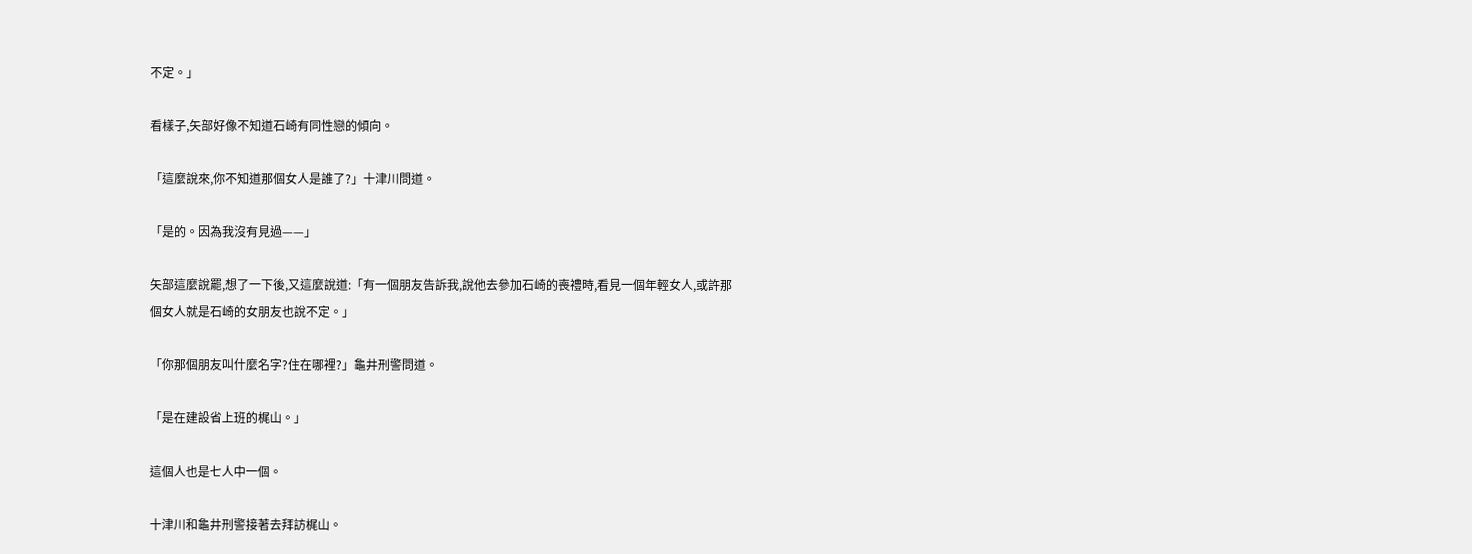不定。」

看樣子,矢部好像不知道石崎有同性戀的傾向。

「這麼說來,你不知道那個女人是誰了?」十津川問道。

「是的。因為我沒有見過——」

矢部這麼說罷,想了一下後,又這麼說道:「有一個朋友告訴我,說他去參加石崎的喪禮時,看見一個年輕女人,或許那個女人就是石崎的女朋友也說不定。」

「你那個朋友叫什麼名字?住在哪裡?」龜井刑警問道。

「是在建設省上班的梶山。」

這個人也是七人中一個。

十津川和龜井刑警接著去拜訪梶山。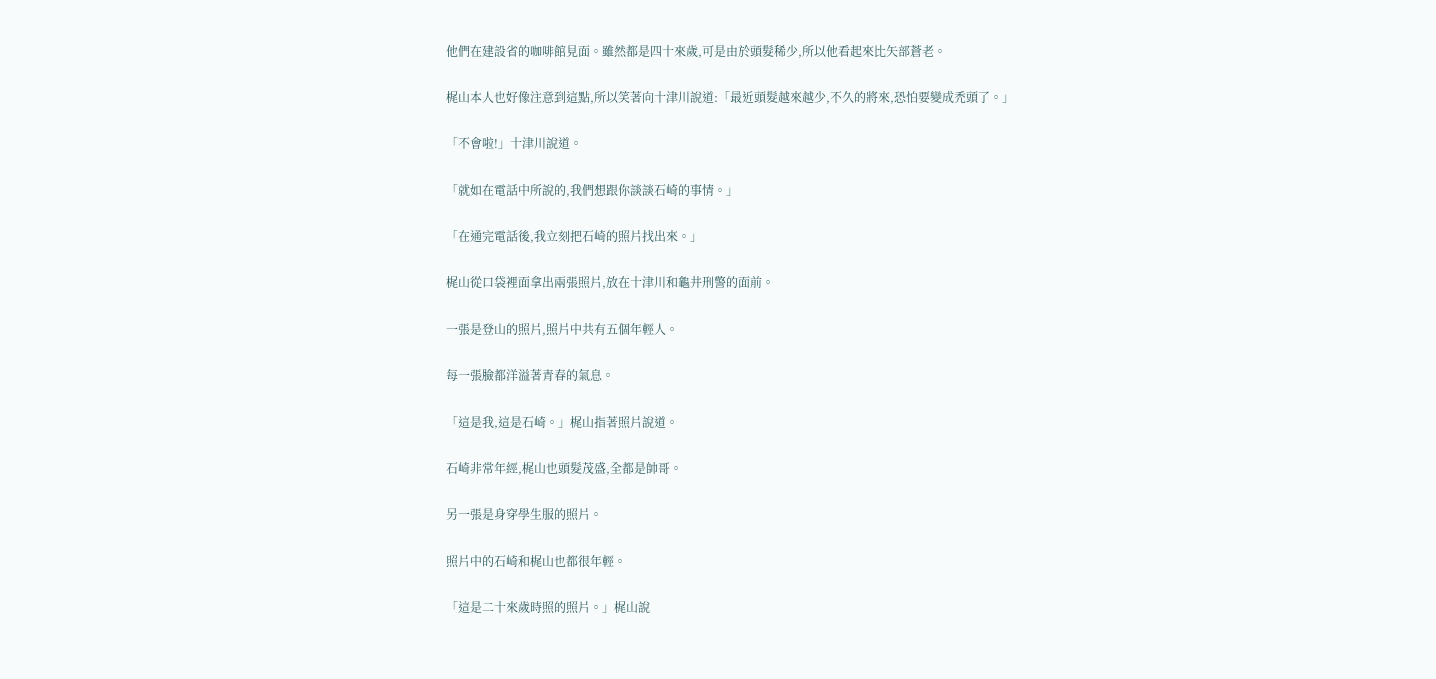他們在建設省的咖啡館見面。雖然都是四十來歲,可是由於頭髮稀少,所以他看起來比矢部蒼老。

梶山本人也好像注意到這點,所以笑著向十津川說道:「最近頭髮越來越少,不久的將來,恐怕要變成禿頭了。」

「不會啦!」十津川說道。

「就如在電話中所說的,我們想跟你談談石崎的事情。」

「在通完電話後,我立刻把石崎的照片找出來。」

梶山從口袋裡面拿出兩張照片,放在十津川和龜井刑警的面前。

一張是登山的照片,照片中共有五個年輕人。

每一張臉都洋溢著青春的氣息。

「這是我,這是石崎。」梶山指著照片說道。

石崎非常年經,梶山也頭髮茂盛,全都是帥哥。

另一張是身穿學生服的照片。

照片中的石崎和梶山也都很年輕。

「這是二十來歲時照的照片。」梶山說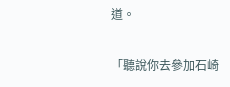道。

「聽說你去參加石崎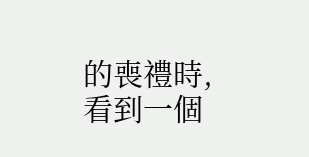的喪禮時,看到一個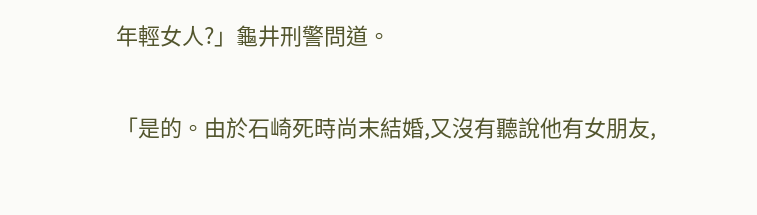年輕女人?」龜井刑警問道。

「是的。由於石崎死時尚末結婚,又沒有聽說他有女朋友,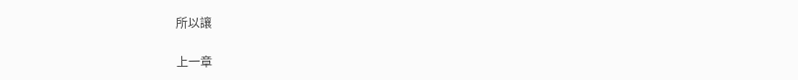所以讓

上一章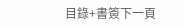目錄+書簽下一頁